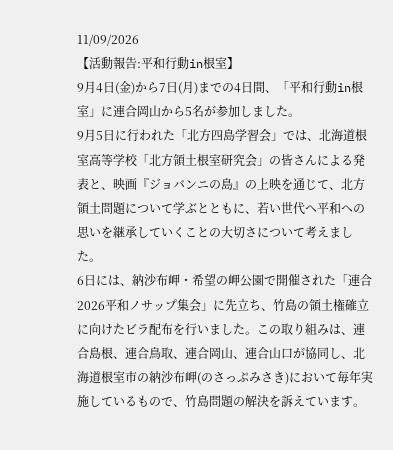11/09/2026
【活動報告:平和行動in根室】
9月4日(金)から7日(月)までの4日間、「平和行動in根室」に連合岡山から5名が参加しました。
9月5日に行われた「北方四島学習会」では、北海道根室高等学校「北方領土根室研究会」の皆さんによる発表と、映画『ジョバンニの島』の上映を通じて、北方領土問題について学ぶとともに、若い世代へ平和への思いを継承していくことの大切さについて考えました。
6日には、納沙布岬・希望の岬公園で開催された「連合 2026平和ノサップ集会」に先立ち、竹島の領土権確立に向けたビラ配布を行いました。この取り組みは、連合島根、連合鳥取、連合岡山、連合山口が協同し、北海道根室市の納沙布岬(のさっぷみさき)において毎年実施しているもので、竹島問題の解決を訴えています。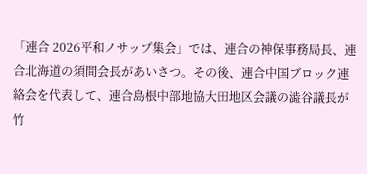「連合 2026平和ノサップ集会」では、連合の神保事務局長、連合北海道の須間会長があいさつ。その後、連合中国ブロック連絡会を代表して、連合島根中部地協大田地区会議の澁谷議長が竹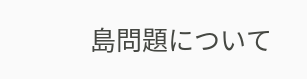島問題について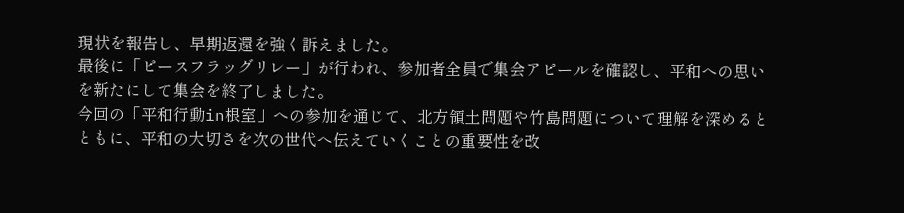現状を報告し、早期返還を強く訴えました。
最後に「ピースフラッグリレー」が行われ、参加者全員で集会アピールを確認し、平和への思いを新たにして集会を終了しました。
今回の「平和行動in根室」への参加を通じて、北方領土問題や竹島問題について理解を深めるとともに、平和の大切さを次の世代へ伝えていくことの重要性を改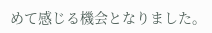めて感じる機会となりました。